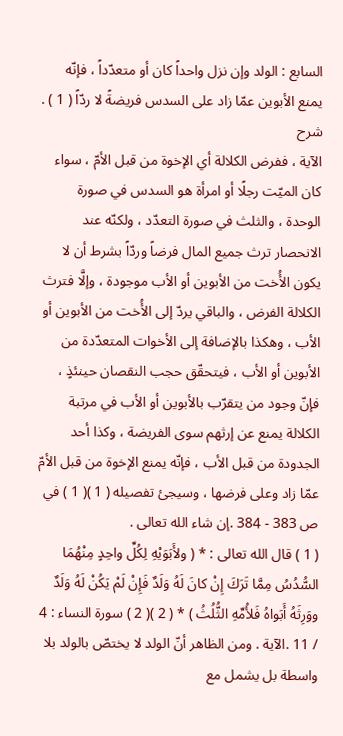السابع : الولد وإن نزل واحداً كان أو متعدّداً ، فإنّه يمنع الأبوين عمّا زاد على السدس فريضةً لا ردّاً ( 1 ) .
شرح
الآية ، ففرض الكلالة أي الإخوة من قبل الأمّ ، سواء كان الميّت رجلًا أو امرأة هو السدس في صورة الوحدة ، والثلث في صورة التعدّد ، ولكنّه عند الانحصار ترث جميع المال فرضاً وردّاً بشرط أن لا يكون الأُخت من الأبوين أو الأب موجودة ، وإلَّا فترث الكلالة الفرض ، والباقي يردّ إلى الأُخت من الأبوين أو الأب ، وهكذا بالإضافة إلى الأخوات المتعدّدة من الأبوين أو الأب ، فيتحقّق حجب النقصان حينئذٍ ، فإنّ وجود من يتقرّب بالأبوين أو الأب في مرتبة الكلالة يمنع عن إرثهم سوى الفريضة ، وكذا أحد الجدودة من قبل الأب ، فإنّه يمنع الإخوة من قبل الأمّ عمّا زاد وعلى فرضها ، وسيجئ تفصيله ( 1 )( 1 ) في ص 383 - 384 .إن شاء الله تعالى .
( 1 ) قال الله تعالى : * ( ولأَبَوَيْهِ لِكُلِّ واحِدٍ مِنْهُمَا السُّدُسُ مِمَّا تَرَكَ إِنْ كانَ لَهُ وَلَدٌ فَإِنْ لَمْ يَكُنْ لَهُ وَلَدٌ ووَرِثَهُ أَبَواهُ فَلأُمِّهِ الثُّلُثُ ) * ( 2 )( 2 ) سورة النساء : 4 / 11 .الآية . ومن الظاهر أنّ الولد لا يختصّ بالولد بلا واسطة بل يشمل مع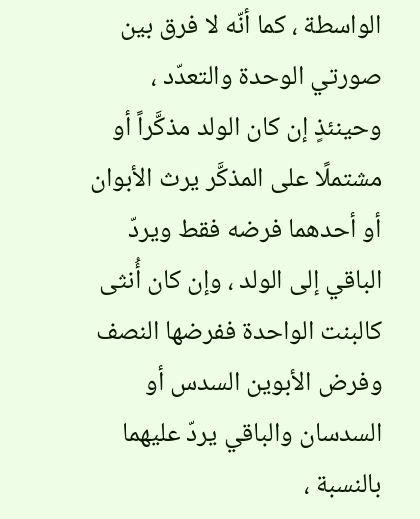الواسطة ، كما أنّه لا فرق بين صورتي الوحدة والتعدّد ، وحينئذٍ إن كان الولد مذكَّراً أو مشتملًا على المذكَّر يرث الأبوان أو أحدهما فرضه فقط ويردّ الباقي إلى الولد ، وإن كان أُنثى كالبنت الواحدة ففرضها النصف وفرض الأبوين السدس أو السدسان والباقي يردّ عليهما بالنسبة ،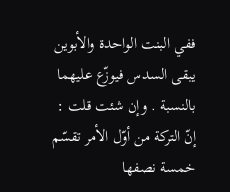ففي البنت الواحدة والأبوين يبقى السدس فيوزّع عليهما بالنسبة . وإن شئت قلت : إنّ التركة من أوّل الأمر تقسّم خمسة نصفها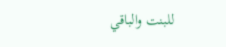للبنت والباقي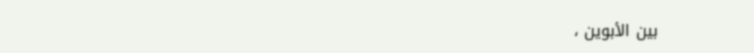بين الأبوين ،